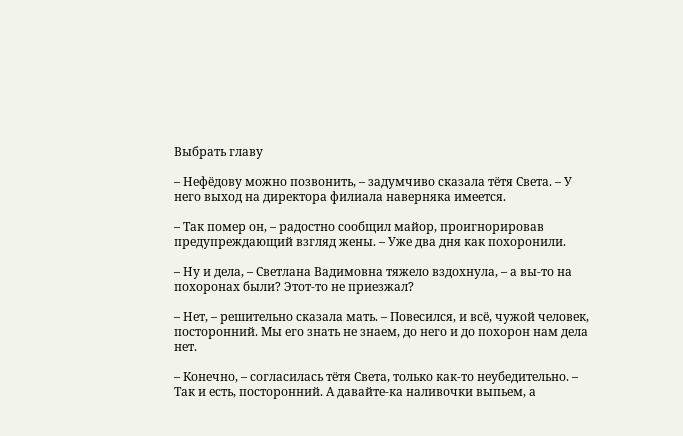Выбрать главу

– Нефёдову можно позвонить, – задумчиво сказала тётя Света. – У него выход на директора филиала наверняка имеется.

– Так помер он, – радостно сообщил майор, проигнорировав предупреждающий взгляд жены. – Уже два дня как похоронили.

– Ну и дела, – Светлана Вадимовна тяжело вздохнула, – а вы-то на похоронах были? Этот-то не приезжал?

– Нет, – решительно сказала мать. – Повесился, и всё, чужой человек, посторонний. Мы его знать не знаем, до него и до похорон нам дела нет.

– Конечно, – согласилась тётя Света, только как-то неубедительно. – Так и есть, посторонний. А давайте-ка наливочки выпьем, а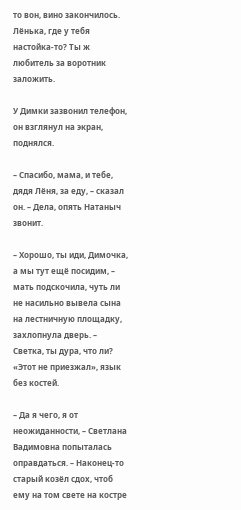то вон, вино закончилось. Лёнька, где у тебя настойка-то? Ты ж любитель за воротник заложить.

У Димки зазвонил телефон, он взглянул на экран, поднялся.

– Спасибо, мама, и тебе, дядя Лёня, за еду, – сказал он. – Дела, опять Натаныч звонит.

– Хорошо, ты иди, Димочка, а мы тут ещё посидим, – мать подскочила, чуть ли не насильно вывела сына на лестничную площадку, захлопнула дверь. – Светка, ты дура, что ли? «Этот не приезжал», язык без костей.

– Да я чего, я от неожиданности, – Светлана Вадимовна попыталась оправдаться. – Наконец-то старый козёл сдох, чтоб ему на том свете на костре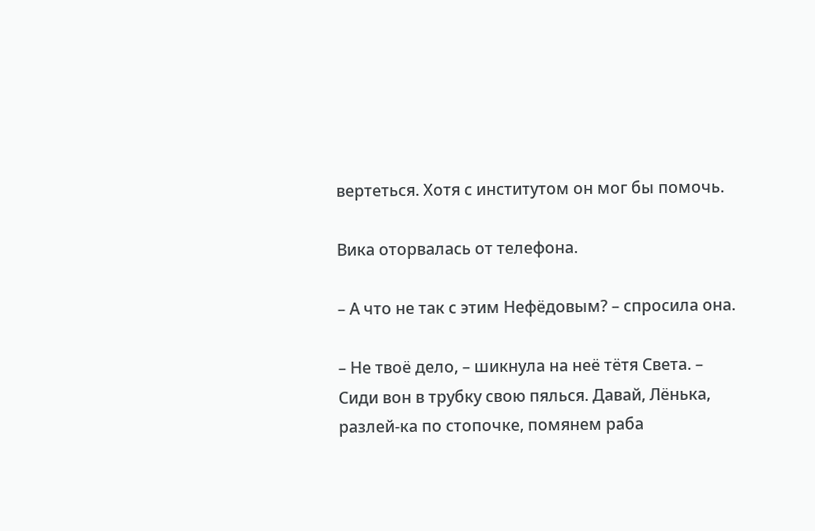вертеться. Хотя с институтом он мог бы помочь.

Вика оторвалась от телефона.

– А что не так с этим Нефёдовым? – спросила она.

– Не твоё дело, – шикнула на неё тётя Света. – Сиди вон в трубку свою пялься. Давай, Лёнька, разлей-ка по стопочке, помянем раба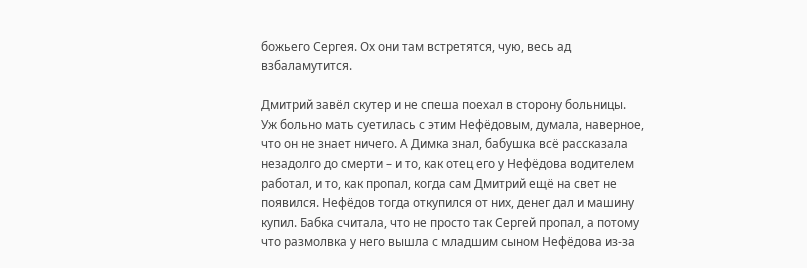божьего Сергея. Ох они там встретятся, чую, весь ад взбаламутится.

Дмитрий завёл скутер и не спеша поехал в сторону больницы. Уж больно мать суетилась с этим Нефёдовым, думала, наверное, что он не знает ничего. А Димка знал, бабушка всё рассказала незадолго до смерти – и то, как отец его у Нефёдова водителем работал, и то, как пропал, когда сам Дмитрий ещё на свет не появился. Нефёдов тогда откупился от них, денег дал и машину купил. Бабка считала, что не просто так Сергей пропал, а потому что размолвка у него вышла с младшим сыном Нефёдова из-за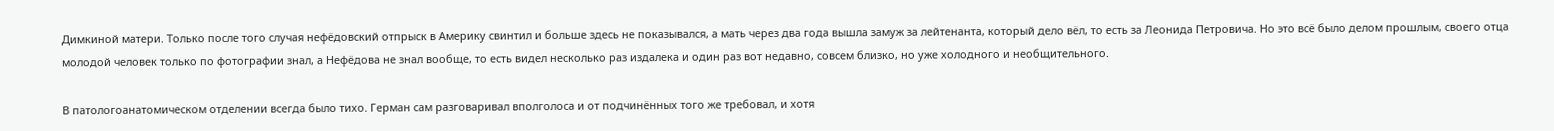Димкиной матери. Только после того случая нефёдовский отпрыск в Америку свинтил и больше здесь не показывался, а мать через два года вышла замуж за лейтенанта, который дело вёл, то есть за Леонида Петровича. Но это всё было делом прошлым, своего отца молодой человек только по фотографии знал, а Нефёдова не знал вообще, то есть видел несколько раз издалека и один раз вот недавно, совсем близко, но уже холодного и необщительного.

В патологоанатомическом отделении всегда было тихо. Герман сам разговаривал вполголоса и от подчинённых того же требовал, и хотя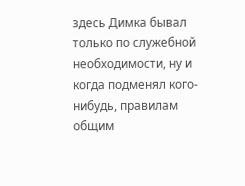здесь Димка бывал только по служебной необходимости, ну и когда подменял кого-нибудь, правилам общим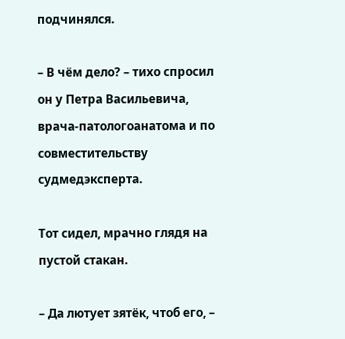подчинялся.

– В чём дело? – тихо спросил он у Петра Васильевича, врача-патологоанатома и по совместительству судмедэксперта.

Тот сидел, мрачно глядя на пустой стакан.

– Да лютует зятёк, чтоб его, –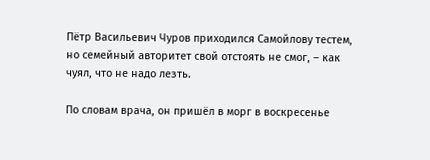Пётр Васильевич Чуров приходился Самойлову тестем, но семейный авторитет свой отстоять не смог, – как чуял, что не надо лезть.

По словам врача, он пришёл в морг в воскресенье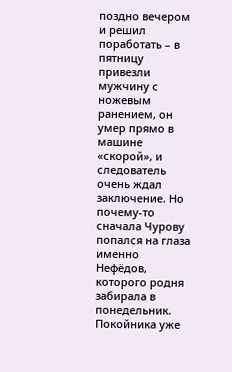поздно вечером и решил поработать – в пятницу привезли мужчину с ножевым ранением, он умер прямо в машине «скорой», и следователь очень ждал заключение. Но почему-то сначала Чурову попался на глаза именно Нефёдов, которого родня забирала в понедельник. Покойника уже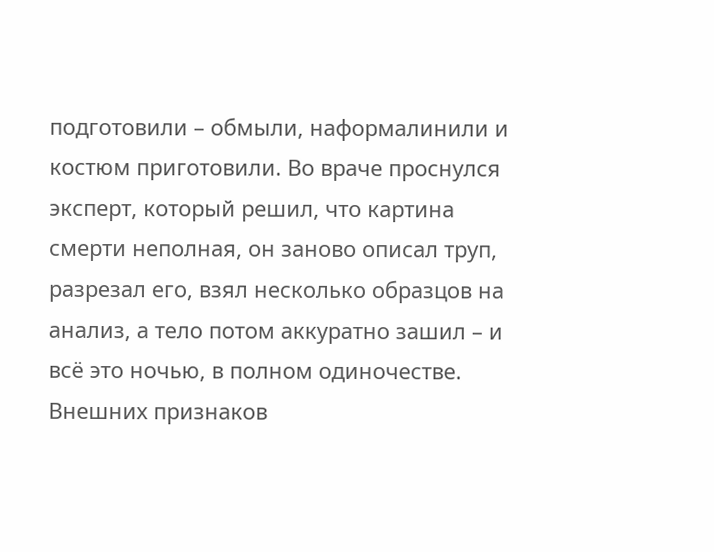подготовили – обмыли, наформалинили и костюм приготовили. Во враче проснулся эксперт, который решил, что картина смерти неполная, он заново описал труп, разрезал его, взял несколько образцов на анализ, а тело потом аккуратно зашил – и всё это ночью, в полном одиночестве. Внешних признаков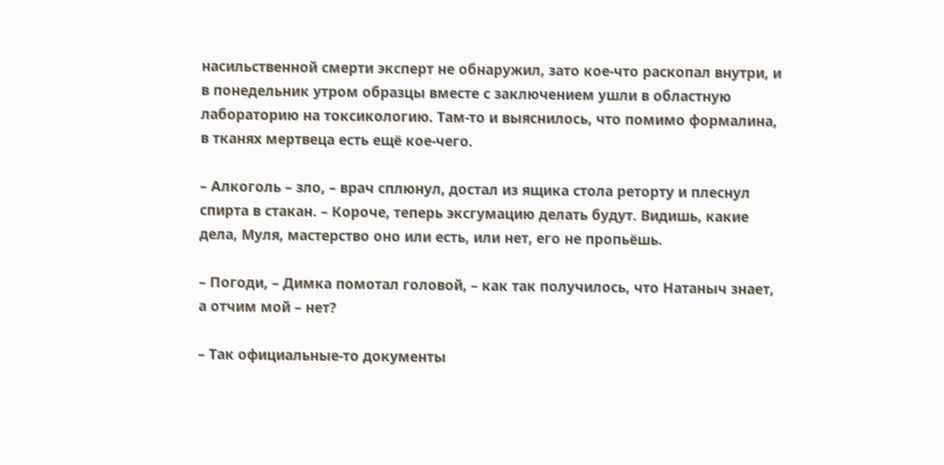насильственной смерти эксперт не обнаружил, зато кое-что раскопал внутри, и в понедельник утром образцы вместе с заключением ушли в областную лабораторию на токсикологию. Там-то и выяснилось, что помимо формалина, в тканях мертвеца есть ещё кое-чего.

– Алкоголь – зло, – врач сплюнул, достал из ящика стола реторту и плеснул спирта в стакан. – Короче, теперь эксгумацию делать будут. Видишь, какие дела, Муля, мастерство оно или есть, или нет, его не пропьёшь.

– Погоди, – Димка помотал головой, – как так получилось, что Натаныч знает, а отчим мой – нет?

– Так официальные-то документы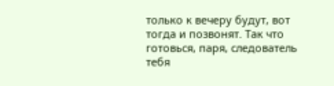только к вечеру будут, вот тогда и позвонят. Так что готовься, паря, следователь тебя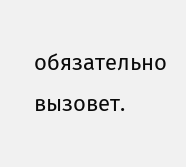обязательно вызовет.